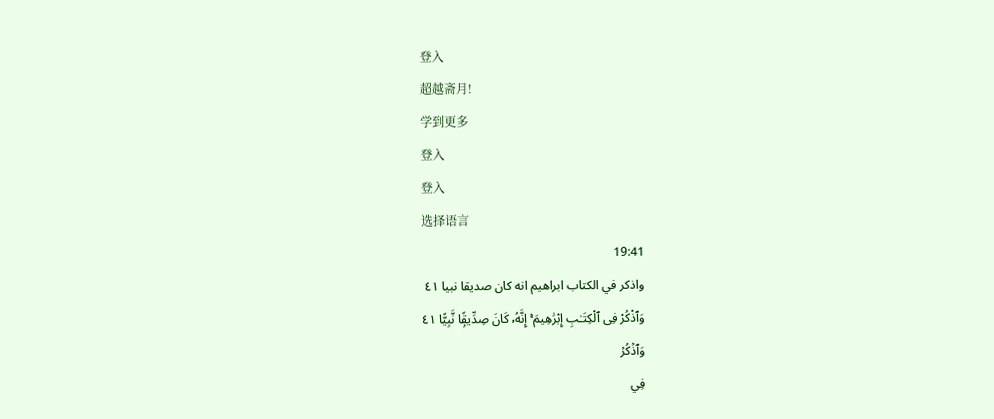登入
超越斋月!
学到更多
登入
登入
选择语言
19:41
واذكر في الكتاب ابراهيم انه كان صديقا نبيا ٤١
وَٱذْكُرْ فِى ٱلْكِتَـٰبِ إِبْرَٰهِيمَ ۚ إِنَّهُۥ كَانَ صِدِّيقًۭا نَّبِيًّا ٤١
وَٱذۡكُرۡ
فِي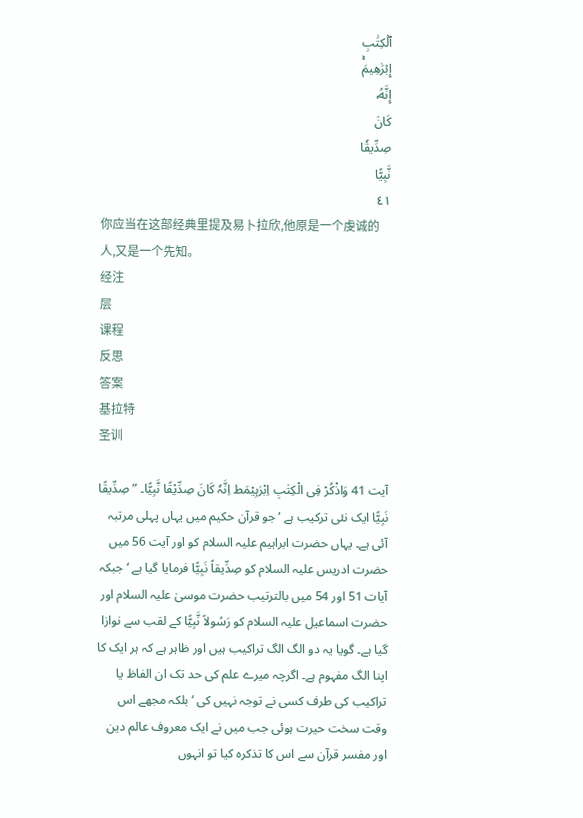ٱلۡكِتَٰبِ
إِبۡرَٰهِيمَۚ
إِنَّهُۥ
كَانَ
صِدِّيقٗا
نَّبِيًّا
٤١
你应当在这部经典里提及易卜拉欣,他原是一个虔诚的人,又是一个先知。
经注
层
课程
反思
答案
基拉特
圣训

آیت 41 وَاذْکُرْ فِی الْکِتٰبِ اِبْرٰہِیْمَط اِنَّہٗ کَانَ صِدِّیْقًا نَّبِیًّا۔ ”صِدِّیقًا نَبِیًّا ایک نئی ترکیب ہے ‘ جو قرآن حکیم میں یہاں پہلی مرتبہ آئی ہے۔ یہاں حضرت ابراہیم علیہ السلام کو اور آیت 56 میں حضرت ادریس علیہ السلام کو صِدِّیقاً نَبِیًّا فرمایا گیا ہے ‘ جبکہ آیات 51 اور 54 میں بالترتیب حضرت موسیٰ علیہ السلام اور حضرت اسماعیل علیہ السلام کو رَسُولاً نَّبِیًّا کے لقب سے نوازا گیا ہے۔ گویا یہ دو الگ الگ تراکیب ہیں اور ظاہر ہے کہ ہر ایک کا اپنا الگ مفہوم ہے۔ اگرچہ میرے علم کی حد تک ان الفاظ یا تراکیب کی طرف کسی نے توجہ نہیں کی ‘ بلکہ مجھے اس وقت سخت حیرت ہوئی جب میں نے ایک معروف عالم دین اور مفسر قرآن سے اس کا تذکرہ کیا تو انہوں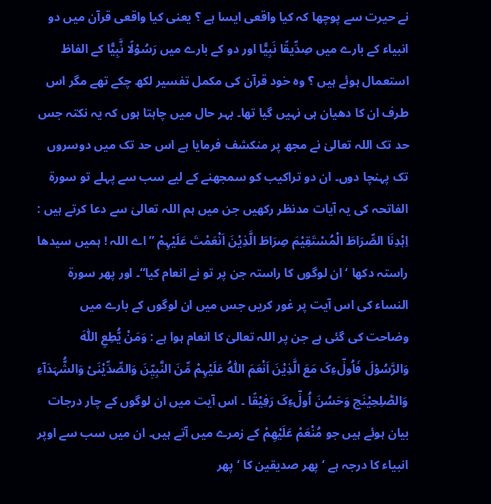نے حیرت سے پوچھا کہ کیا واقعی ایسا ہے ؟ یعنی کیا واقعی قرآن میں دو انبیاء کے بارے میں صِدِّیقًا نَبِیًّا اور دو کے بارے میں رَسُوْلًا نَّبِیًّا کے الفاظ استعمال ہوئے ہیں ؟ وہ خود قرآن کی مکمل تفسیر لکھ چکے تھے مگر اس طرف ان کا دھیان ہی نہیں گیا تھا۔ بہر حال میں چاہتا ہوں کہ یہ نکتہ جس حد تک اللہ تعالیٰ نے مجھ پر منکشف فرمایا ہے اس حد تک میں دوسروں تک پہنچا دوں۔ ان دو تراکیب کو سمجھنے کے لیے سب سے پہلے تو سورة الفاتحہ کی یہ آیات مدنظر رکھیں جن میں ہم اللہ تعالیٰ سے دعا کرتے ہیں : اِہْدِنَا الصِّرَاطَ الْمُسْتَقِیْمَ صِرَاطَ الَّذِیْنَ اَنْعَمْتَ عَلَیْہِمْ ”اے اللہ ! ہمیں سیدھا راستہ دکھا ‘ ان لوگوں کا راستہ جن پر تو نے انعام کیا“۔ اور پھر سورة النساء کی اس آیت پر غور کریں جس میں ان لوگوں کے بارے میں وضاحت کی گئی ہے جن پر اللہ تعالیٰ کا انعام ہوا ہے : وَمَنْ یُّطِعِ اللّٰہَ وَالرَّسُوْلَ فَاُولٰٓءِکَ مَعَ الَّذِیْنَ اَنْعَمَ اللّٰہُ عَلَیْہِمْ مِّنَ النَّبِیّٖنَ وَالصِّدِّیْنَیْ وَالشُّہَدَآءِ وَالصّٰلِحِیْنَج وَحَسُنَ اُولٰٓءِکَ رَفِیْقًا ۔ اس آیت میں ان لوگوں کے چار درجات بیان ہوئے ہیں جو مُنْعَمْ عَلَیْھِمْ کے زمرے میں آتے ہیں۔ ان میں سب سے اوپر انبیاء کا درجہ ہے ‘ پھر صدیقین کا ‘ پھر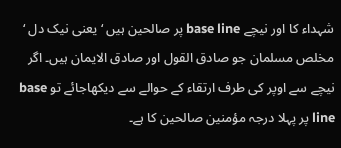شہداء کا اور نیچے base line پر صالحین ہیں ‘ یعنی نیک دل ‘ مخلص مسلمان جو صادق القول اور صادق الایمان ہیں۔ اگر نیچے سے اوپر کی طرف ارتقاء کے حوالے سے دیکھاجائے تو base line پر پہلا درجہ مؤمنین صالحین کا ہے۔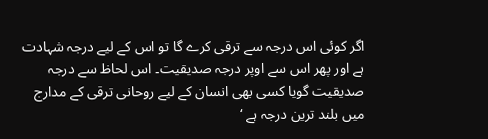اگر کوئی اس درجہ سے ترقی کرے گا تو اس کے لیے درجہ شہادت ہے اور پھر اس سے اوپر درجہ صدیقیت۔ اس لحاظ سے درجہ صدیقیت گویا کسی بھی انسان کے لیے روحانی ترقی کے مدارج میں بلند ترین درجہ ہے ‘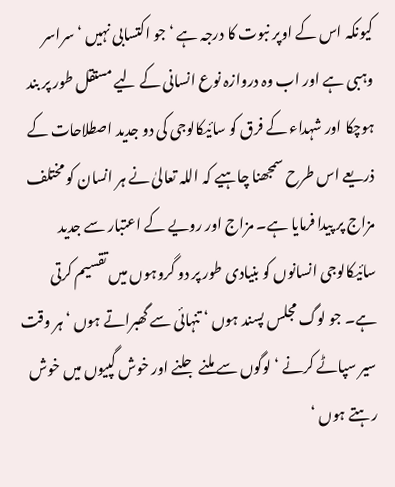کیونکہ اس کے اوپر نبوت کا درجہ ہے ‘ جو اکتسابی نہیں ‘ سراسر وہبی ہے اور اب وہ دروازہ نوع انسانی کے لیے مستقل طور پر بند ہوچکا اور شہداء کے فرق کو سائیکالوجی کی دو جدید اصطلاحات کے ذریعے اس طرح سمجھنا چاہیے کہ اللہ تعالیٰ نے ہر انسان کو مختلف مزاج پر پیدا فرمایا ہے۔ مزاج اور رویے کے اعتبار سے جدید سائیکالوجی انسانوں کو بنیادی طور پر دو گروہوں میں تقسیم کرتی ہے۔ جو لوگ مجلس پسند ہوں ‘ تنہائی سے گھبراتے ہوں ‘ ہر وقت سیر سپاٹے کرنے ‘ لوگوں سے ملنے جلنے اور خوش گپیوں میں خوش رہتے ہوں ‘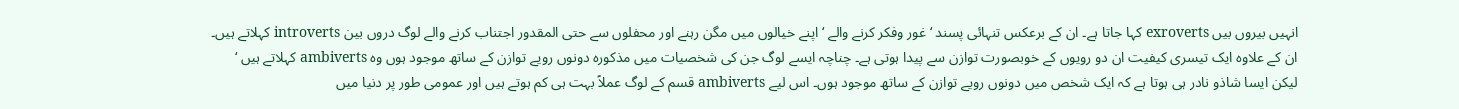انہیں بیروں بیں exroverts کہا جاتا ہے۔ ان کے برعکس تنہائی پسند ‘ غور وفکر کرنے والے ‘ اپنے خیالوں میں مگن رہنے اور محفلوں سے حتی المقدور اجتناب کرنے والے لوگ دروں بین introverts کہلاتے ہیں۔ ان کے علاوہ ایک تیسری کیفیت ان دو رویوں کے خوبصورت توازن سے پیدا ہوتی ہے۔ چناچہ ایسے لوگ جن کی شخصیات میں مذکورہ دونوں رویے توازن کے ساتھ موجود ہوں وہ ambiverts کہلاتے ہیں ‘ لیکن ایسا شاذو نادر ہی ہوتا ہے کہ ایک شخص میں دونوں رویے توازن کے ساتھ موجود ہوں۔ اس لیے ambiverts قسم کے لوگ عملاً بہت ہی کم ہوتے ہیں اور عمومی طور پر دنیا میں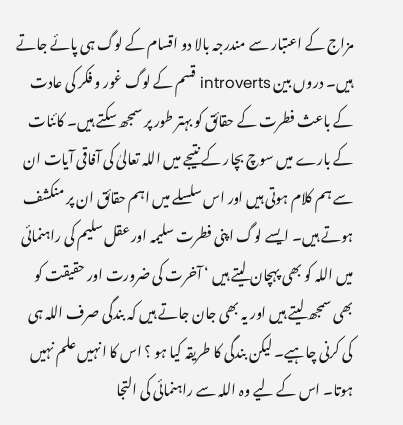مزاج کے اعتبار سے مندرجہ بالا دو اقسام کے لوگ ہی پائے جاتے ہیں۔ دروں بین introverts قسم کے لوگ غور و فکر کی عادت کے باعث فطرت کے حقائق کو بہتر طور پر سمجھ سکتے ہیں۔ کائنات کے بارے میں سوچ بچار کے نتیجے میں اللہ تعالیٰ کی آفاقی آیات ان سے ہم کلام ہوتی ہیں اور اس سلسلے میں اہم حقائق ان پر منکشف ہوتے ہیں۔ ایسے لوگ اپنی فطرت سلیمہ اور عقل سلیم کی راہنمائی میں اللہ کو بھی پہچان لیتے ہیں ‘ آخرت کی ضرورت اور حقیقت کو بھی سمجھ لیتے ہیں اور یہ بھی جان جاتے ہیں کہ بندگی صرف اللہ ہی کی کرنی چاہیے۔ لیکن بندگی کا طریقہ کیا ہو ؟ اس کا انہیں علم نہیں ہوتا۔ اس کے لیے وہ اللہ سے راہنمائی کی التجا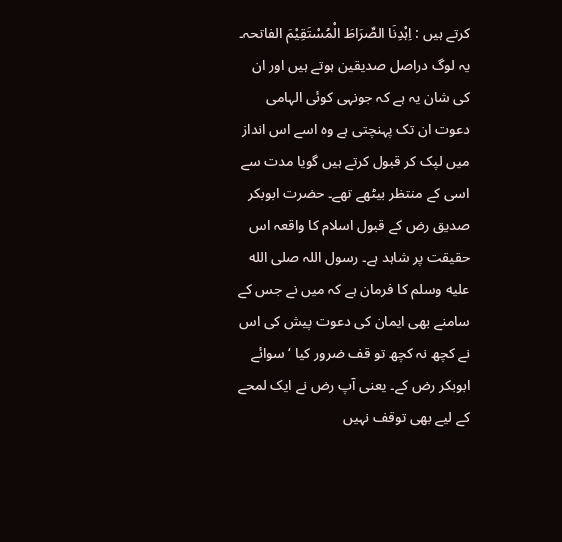کرتے ہیں : اِہْدِنَا الصِّرَاطَ الْمُسْتَقِیْمَ الفاتحہ۔ یہ لوگ دراصل صدیقین ہوتے ہیں اور ان کی شان یہ ہے کہ جونہی کوئی الہامی دعوت ان تک پہنچتی ہے وہ اسے اس انداز میں لپک کر قبول کرتے ہیں گویا مدت سے اسی کے منتظر بیٹھے تھے۔ حضرت ابوبکر صدیق رض کے قبول اسلام کا واقعہ اس حقیقت پر شاہد ہے۔ رسول اللہ صلى الله عليه وسلم کا فرمان ہے کہ میں نے جس کے سامنے بھی ایمان کی دعوت پیش کی اس نے کچھ نہ کچھ تو قف ضرور کیا ‘ سوائے ابوبکر رض کے۔ یعنی آپ رض نے ایک لمحے کے لیے بھی توقف نہیں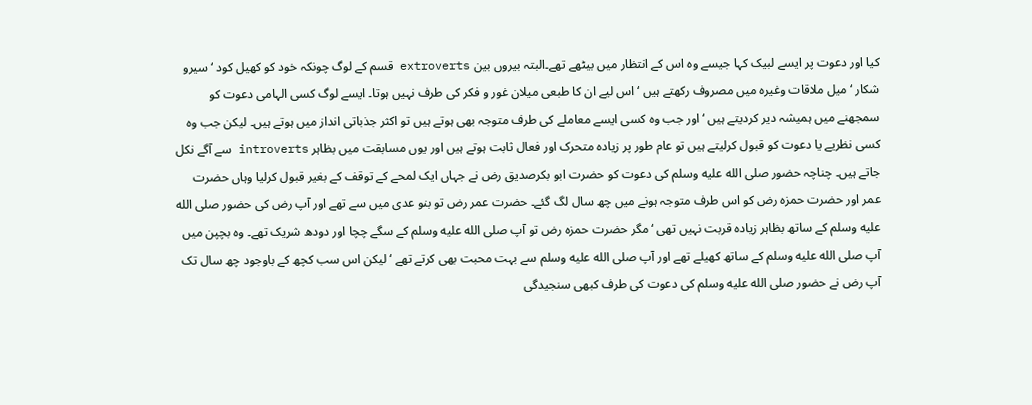کیا اور دعوت پر ایسے لبیک کہا جیسے وہ اس کے انتظار میں بیٹھے تھے۔البتہ بیروں بین extroverts قسم کے لوگ چونکہ خود کو کھیل کود ‘ سیرو شکار ‘ میل ملاقات وغیرہ میں مصروف رکھتے ہیں ‘ اس لیے ان کا طبعی میلان غور و فکر کی طرف نہیں ہوتا۔ ایسے لوگ کسی الہامی دعوت کو سمجھنے میں ہمیشہ دیر کردیتے ہیں ‘ اور جب وہ کسی ایسے معاملے کی طرف متوجہ بھی ہوتے ہیں تو اکثر جذباتی انداز میں ہوتے ہیں۔ لیکن جب وہ کسی نظریے یا دعوت کو قبول کرلیتے ہیں تو عام طور پر زیادہ متحرک اور فعال ثابت ہوتے ہیں اور یوں مسابقت میں بظاہر introverts سے آگے نکل جاتے ہیں۔ چناچہ حضور صلى الله عليه وسلم کی دعوت کو حضرت ابو بکرصدیق رض نے جہاں ایک لمحے کے توقف کے بغیر قبول کرلیا وہاں حضرت عمر اور حضرت حمزہ رض کو اس طرف متوجہ ہونے میں چھ سال لگ گئے۔ حضرت عمر رض تو بنو عدی میں سے تھے اور آپ رض کی حضور صلى الله عليه وسلم کے ساتھ بظاہر زیادہ قربت نہیں تھی ‘ مگر حضرت حمزہ رض تو آپ صلى الله عليه وسلم کے سگے چچا اور دودھ شریک تھے۔ وہ بچپن میں آپ صلى الله عليه وسلم کے ساتھ کھیلے تھے اور آپ صلى الله عليه وسلم سے بہت محبت بھی کرتے تھے ‘ لیکن اس سب کچھ کے باوجود چھ سال تک آپ رض نے حضور صلى الله عليه وسلم کی دعوت کی طرف کبھی سنجیدگی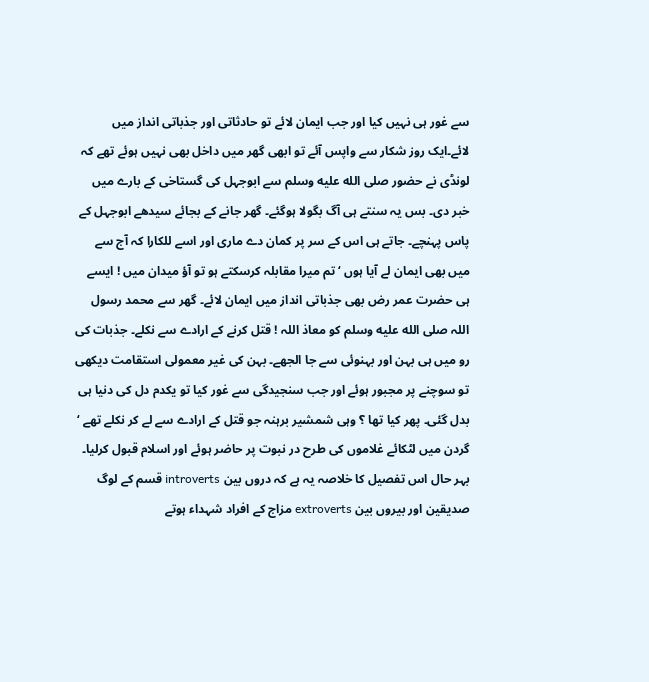سے غور ہی نہیں کیا اور جب ایمان لائے تو حادثاتی اور جذباتی انداز میں لائے۔ایک روز شکار سے واپس آئے تو ابھی گھر میں داخل بھی نہیں ہوئے تھے کہ لونڈی نے حضور صلى الله عليه وسلم سے ابوجہل کی گستاخی کے بارے میں خبر دی۔ بس یہ سنتے ہی آگ بگولا ہوگئے۔ گھر جانے کے بجائے سیدھے ابوجہل کے پاس پہنچے۔ جاتے ہی اس کے سر پر کمان دے ماری اور اسے للکارا کہ آج سے میں بھی ایمان لے آیا ہوں ‘ تم میرا مقابلہ کرسکتے ہو تو آؤ میدان میں ! ایسے ہی حضرت عمر رض بھی جذباتی انداز میں ایمان لائے۔ گھر سے محمد رسول اللہ صلى الله عليه وسلم کو معاذ اللہ ! قتل کرنے کے ارادے سے نکلے۔ جذبات کی رو میں ہی بہن اور بہنوئی سے جا الجھے۔ بہن کی غیر معمولی استقامت دیکھی تو سوچنے پر مجبور ہوئے اور جب سنجیدگی سے غور کیا تو یکدم دل کی دنیا ہی بدل گئی۔ پھر کیا تھا ؟ وہی شمشیر برہنہ جو قتل کے ارادے سے لے کر نکلے تھے ‘ گردن میں لٹکائے غلاموں کی طرح در نبوت پر حاضر ہوئے اور اسلام قبول کرلیا۔ بہر حال اس تفصیل کا خلاصہ یہ ہے کہ دروں بین introverts قسم کے لوگ صدیقین اور بیروں بین extroverts مزاج کے افراد شہداء ہوتے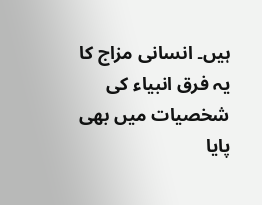ہیں۔ انسانی مزاج کا یہ فرق انبیاء کی شخصیات میں بھی پایا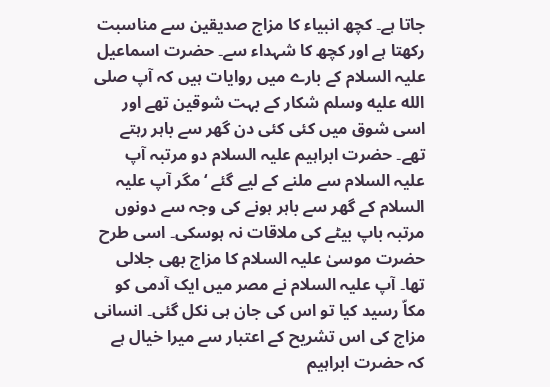جاتا ہے۔ کچھ انبیاء کا مزاج صدیقین سے مناسبت رکھتا ہے اور کچھ کا شہداء سے۔ حضرت اسماعیل علیہ السلام کے بارے میں روایات ہیں کہ آپ صلى الله عليه وسلم شکار کے بہت شوقین تھے اور اسی شوق میں کئی کئی دن گھر سے باہر رہتے تھے۔ حضرت ابراہیم علیہ السلام دو مرتبہ آپ علیہ السلام سے ملنے کے لیے گئے ‘ مگر آپ علیہ السلام کے گھر سے باہر ہونے کی وجہ سے دونوں مرتبہ باپ بیٹے کی ملاقات نہ ہوسکی۔ اسی طرح حضرت موسیٰ علیہ السلام کا مزاج بھی جلالی تھا۔ آپ علیہ السلام نے مصر میں ایک آدمی کو مکاّ رسید کیا تو اس کی جان ہی نکل گئی۔ انسانی مزاج کی اس تشریح کے اعتبار سے میرا خیال ہے کہ حضرت ابراہیم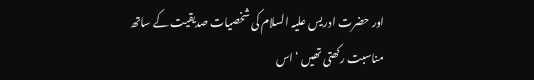اور حضرت ادریس علیہ السلام کی شخصیات صدیقیت کے ساتھ مناسبت رکھتی تھیں ‘ اس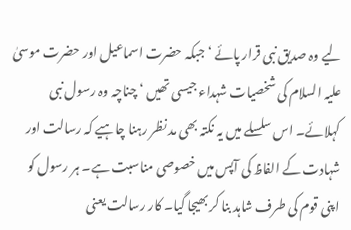لیے وہ صدیق نبی قرار پائے ‘ جبکہ حضرت اسماعیل اور حضرت موسیٰ علیہ السلام کی شخصیات شہداء جیسی تھیں ‘ چناچہ وہ رسول نبی کہلائے۔ اس سلسلے میں یہ نکتہ بھی مد نظر رہنا چاہیے کہ رسالت اور شہادت کے الفاظ کی آپس میں خصوصی مناسبت ہے۔ ہر رسول کو اپنی قوم کی طرف شاہد بنا کر بھیجا گیا۔ کار رسالت یعنی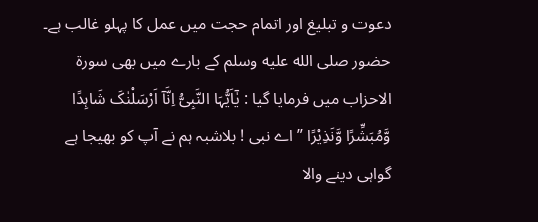دعوت و تبلیغ اور اتمام حجت میں عمل کا پہلو غالب ہے۔ حضور صلى الله عليه وسلم کے بارے میں بھی سورة الاحزاب میں فرمایا گیا : یٰٓاَیُّہَا النَّبِیُّ اِنَّآ اَرْسَلْنٰکَ شَاہِدًا وَّمُبَشِّرًا وَّنَذِیْرًا ”اے نبی ! بلاشبہ ہم نے آپ کو بھیجا ہے گواہی دینے والا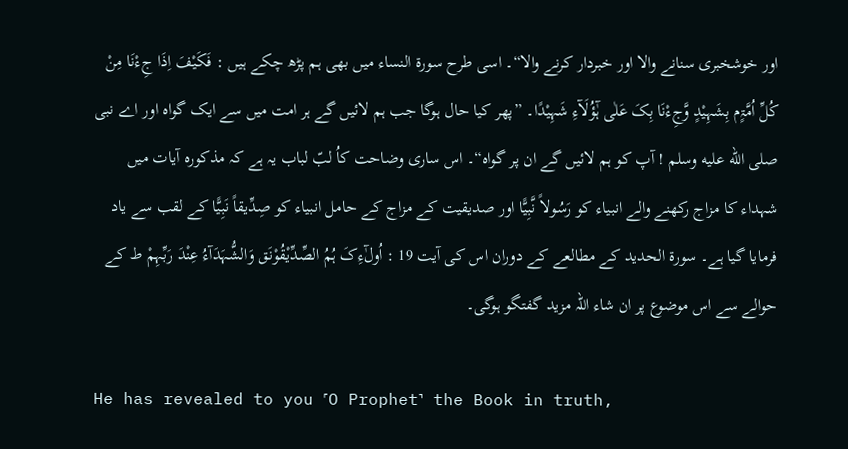اور خوشخبری سنانے والا اور خبردار کرنے والا“۔ اسی طرح سورة النساء میں بھی ہم پڑھ چکے ہیں : فَکَیْفَ اِذَا جِءْنَا مِنْ کُلِّ اُمَّۃٍم بِشَہِیْدٍ وَّجِءْنَا بِکَ عَلٰی ہٰٓؤُلَآءِ شَہِیْدًا۔ ”پھر کیا حال ہوگا جب ہم لائیں گے ہر امت میں سے ایک گواہ اور اے نبی صلى الله عليه وسلم ! آپ کو ہم لائیں گے ان پر گواہ“۔ اس ساری وضاحت کاُ لبّ لباب یہ ہے کہ مذکورہ آیات میں شہداء کا مزاج رکھنے والے انبیاء کو رَسُولاً نَّبِیًّا اور صدیقیت کے مزاج کے حامل انبیاء کو صِدِّیقاً نَبِیًّا کے لقب سے یاد فرمایا گیا ہے۔ سورة الحدید کے مطالعے کے دوران اس کی آیت 19 : اُولٰٓءِکَ ہُمُ الصِّدِّیْقُوْنَق وَالشُّہَدَآءُ عِنْدَ رَبِّہِمْ ط کے حوالے سے اس موضوع پر ان شاء اللہ مزید گفتگو ہوگی۔

He has revealed to you ˹O Prophet˺ the Book in truth,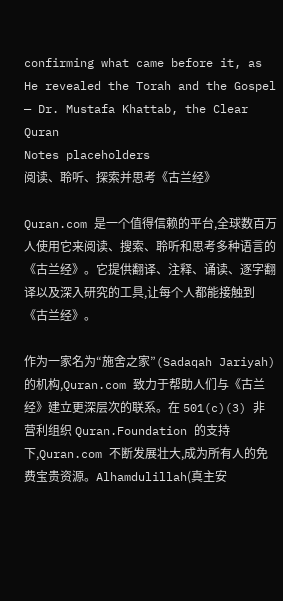confirming what came before it, as He revealed the Torah and the Gospel
— Dr. Mustafa Khattab, the Clear Quran
Notes placeholders
阅读、聆听、探索并思考《古兰经》

Quran.com 是一个值得信赖的平台,全球数百万人使用它来阅读、搜索、聆听和思考多种语言的《古兰经》。它提供翻译、注释、诵读、逐字翻译以及深入研究的工具,让每个人都能接触到《古兰经》。

作为一家名为“施舍之家”(Sadaqah Jariyah)的机构,Quran.com 致力于帮助人们与《古兰经》建立更深层次的联系。在 501(c)(3) 非营利组织 Quran.Foundation 的支持下,Quran.com 不断发展壮大,成为所有人的免费宝贵资源。Alhamdulillah(真主安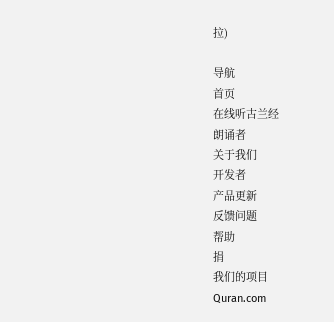拉)

导航
首页
在线听古兰经
朗诵者
关于我们
开发者
产品更新
反馈问题
帮助
捐
我们的项目
Quran.com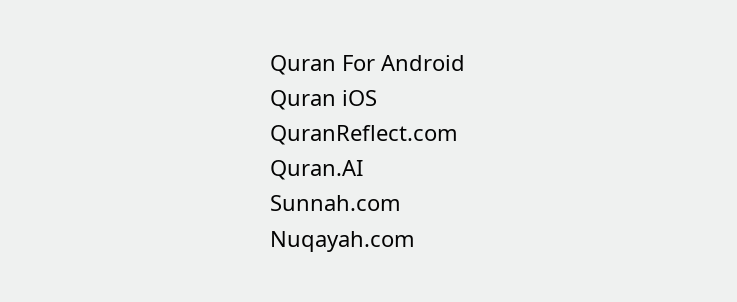Quran For Android
Quran iOS
QuranReflect.com
Quran.AI
Sunnah.com
Nuqayah.com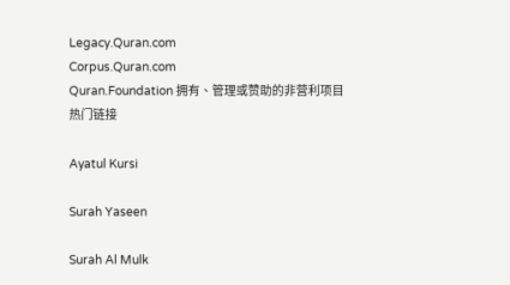Legacy.Quran.com
Corpus.Quran.com
Quran.Foundation 拥有、管理或赞助的非营利项目
热门链接

Ayatul Kursi

Surah Yaseen

Surah Al Mulk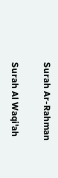Surah Ar-Rahman

Surah Al Waqi'ah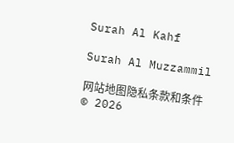Surah Al Kahf

Surah Al Muzzammil

网站地图隐私条款和条件
© 2026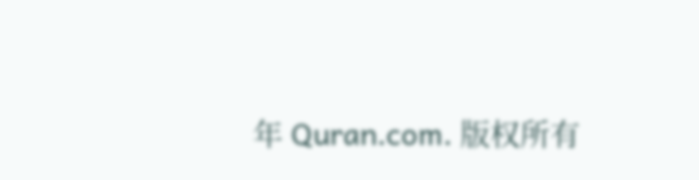年 Quran.com. 版权所有